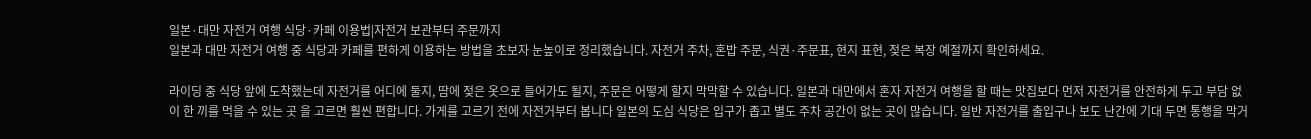일본·대만 자전거 여행 식당·카페 이용법|자전거 보관부터 주문까지
일본과 대만 자전거 여행 중 식당과 카페를 편하게 이용하는 방법을 초보자 눈높이로 정리했습니다. 자전거 주차, 혼밥 주문, 식권·주문표, 현지 표현, 젖은 복장 예절까지 확인하세요.

라이딩 중 식당 앞에 도착했는데 자전거를 어디에 둘지, 땀에 젖은 옷으로 들어가도 될지, 주문은 어떻게 할지 막막할 수 있습니다. 일본과 대만에서 혼자 자전거 여행을 할 때는 맛집보다 먼저 자전거를 안전하게 두고 부담 없이 한 끼를 먹을 수 있는 곳 을 고르면 훨씬 편합니다. 가게를 고르기 전에 자전거부터 봅니다 일본의 도심 식당은 입구가 좁고 별도 주차 공간이 없는 곳이 많습니다. 일반 자전거를 출입구나 보도 난간에 기대 두면 통행을 막거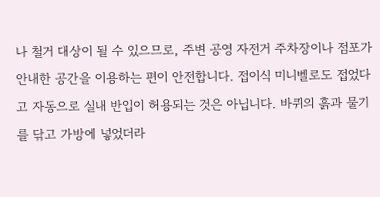나 철거 대상이 될 수 있으므로, 주변 공영 자전거 주차장이나 점포가 안내한 공간을 이용하는 편이 안전합니다. 접이식 미니벨로도 접었다고 자동으로 실내 반입이 허용되는 것은 아닙니다. 바퀴의 흙과 물기를 닦고 가방에 넣었더라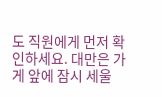도 직원에게 먼저 확인하세요. 대만은 가게 앞에 잠시 세울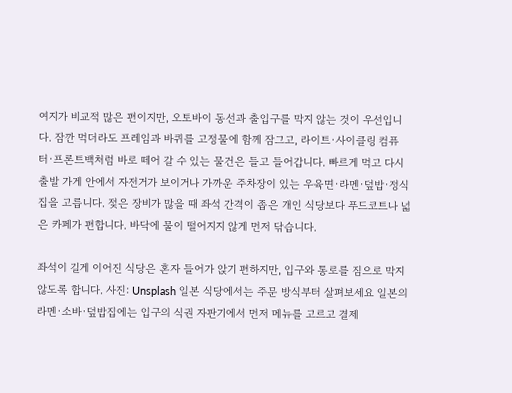여지가 비교적 많은 편이지만, 오토바이 동선과 출입구를 막지 않는 것이 우선입니다. 잠깐 먹더라도 프레임과 바퀴를 고정물에 함께 잠그고, 라이트·사이클링 컴퓨터·프론트백처럼 바로 떼어 갈 수 있는 물건은 들고 들어갑니다. 빠르게 먹고 다시 출발 가게 안에서 자전거가 보이거나 가까운 주차장이 있는 우육면·라멘·덮밥·정식집을 고릅니다. 젖은 장비가 많을 때 좌석 간격이 좁은 개인 식당보다 푸드코트나 넓은 카페가 편합니다. 바닥에 물이 떨어지지 않게 먼저 닦습니다.

좌석이 길게 이어진 식당은 혼자 들어가 앉기 편하지만, 입구와 통로를 짐으로 막지 않도록 합니다. 사진: Unsplash 일본 식당에서는 주문 방식부터 살펴보세요 일본의 라멘·소바·덮밥집에는 입구의 식권 자판기에서 먼저 메뉴를 고르고 결제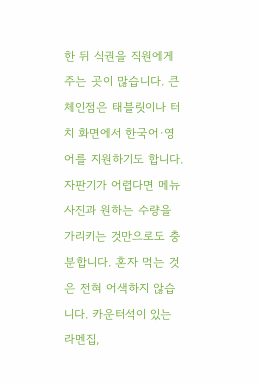한 뒤 식권을 직원에게 주는 곳이 많습니다. 큰 체인점은 태블릿이나 터치 화면에서 한국어·영어를 지원하기도 합니다. 자판기가 어렵다면 메뉴 사진과 원하는 수량을 가리키는 것만으로도 충분합니다. 혼자 먹는 것은 전혀 어색하지 않습니다. 카운터석이 있는 라멘집,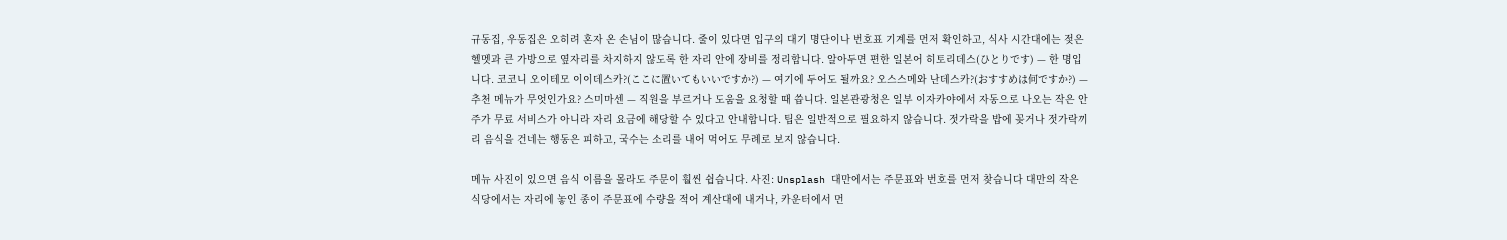규동집, 우동집은 오히려 혼자 온 손님이 많습니다. 줄이 있다면 입구의 대기 명단이나 번호표 기계를 먼저 확인하고, 식사 시간대에는 젖은 헬멧과 큰 가방으로 옆자리를 차지하지 않도록 한 자리 안에 장비를 정리합니다. 알아두면 편한 일본어 히토리데스(ひとりです) — 한 명입니다. 코코니 오이테모 이이데스카?(ここに置いてもいいですか?) — 여기에 두어도 될까요? 오스스메와 난데스카?(おすすめは何ですか?) — 추천 메뉴가 무엇인가요? 스미마센 — 직원을 부르거나 도움을 요청할 때 씁니다. 일본관광청은 일부 이자카야에서 자동으로 나오는 작은 안주가 무료 서비스가 아니라 자리 요금에 해당할 수 있다고 안내합니다. 팁은 일반적으로 필요하지 않습니다. 젓가락을 밥에 꽂거나 젓가락끼리 음식을 건네는 행동은 피하고, 국수는 소리를 내어 먹어도 무례로 보지 않습니다.

메뉴 사진이 있으면 음식 이름을 몰라도 주문이 훨씬 쉽습니다. 사진: Unsplash 대만에서는 주문표와 번호를 먼저 찾습니다 대만의 작은 식당에서는 자리에 놓인 종이 주문표에 수량을 적어 계산대에 내거나, 카운터에서 먼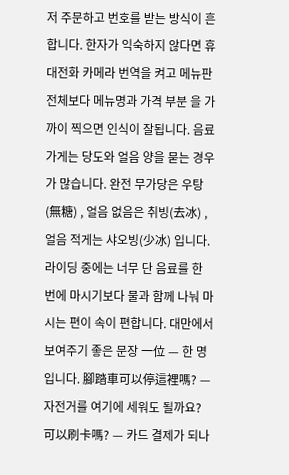저 주문하고 번호를 받는 방식이 흔합니다. 한자가 익숙하지 않다면 휴대전화 카메라 번역을 켜고 메뉴판 전체보다 메뉴명과 가격 부분 을 가까이 찍으면 인식이 잘됩니다. 음료 가게는 당도와 얼음 양을 묻는 경우가 많습니다. 완전 무가당은 우탕(無糖) , 얼음 없음은 취빙(去冰) , 얼음 적게는 샤오빙(少冰) 입니다. 라이딩 중에는 너무 단 음료를 한 번에 마시기보다 물과 함께 나눠 마시는 편이 속이 편합니다. 대만에서 보여주기 좋은 문장 一位 — 한 명입니다. 腳踏車可以停這裡嗎? — 자전거를 여기에 세워도 될까요? 可以刷卡嗎? — 카드 결제가 되나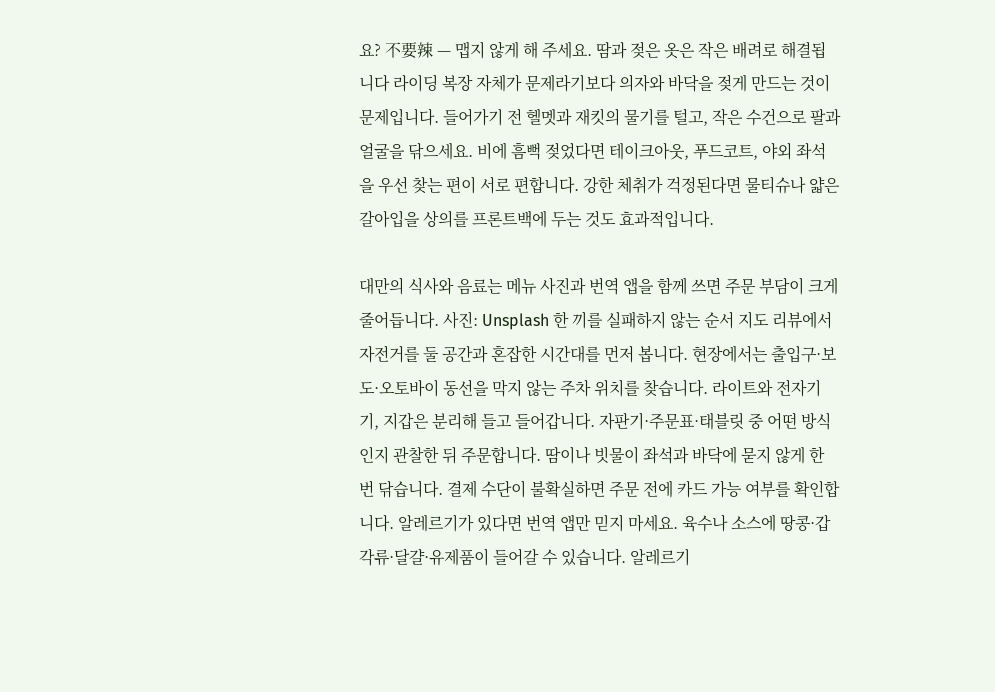요? 不要辣 — 맵지 않게 해 주세요. 땀과 젖은 옷은 작은 배려로 해결됩니다 라이딩 복장 자체가 문제라기보다 의자와 바닥을 젖게 만드는 것이 문제입니다. 들어가기 전 헬멧과 재킷의 물기를 털고, 작은 수건으로 팔과 얼굴을 닦으세요. 비에 흠뻑 젖었다면 테이크아웃, 푸드코트, 야외 좌석을 우선 찾는 편이 서로 편합니다. 강한 체취가 걱정된다면 물티슈나 얇은 갈아입을 상의를 프론트백에 두는 것도 효과적입니다.

대만의 식사와 음료는 메뉴 사진과 번역 앱을 함께 쓰면 주문 부담이 크게 줄어듭니다. 사진: Unsplash 한 끼를 실패하지 않는 순서 지도 리뷰에서 자전거를 둘 공간과 혼잡한 시간대를 먼저 봅니다. 현장에서는 출입구·보도·오토바이 동선을 막지 않는 주차 위치를 찾습니다. 라이트와 전자기기, 지갑은 분리해 들고 들어갑니다. 자판기·주문표·태블릿 중 어떤 방식인지 관찰한 뒤 주문합니다. 땀이나 빗물이 좌석과 바닥에 묻지 않게 한 번 닦습니다. 결제 수단이 불확실하면 주문 전에 카드 가능 여부를 확인합니다. 알레르기가 있다면 번역 앱만 믿지 마세요. 육수나 소스에 땅콩·갑각류·달걀·유제품이 들어갈 수 있습니다. 알레르기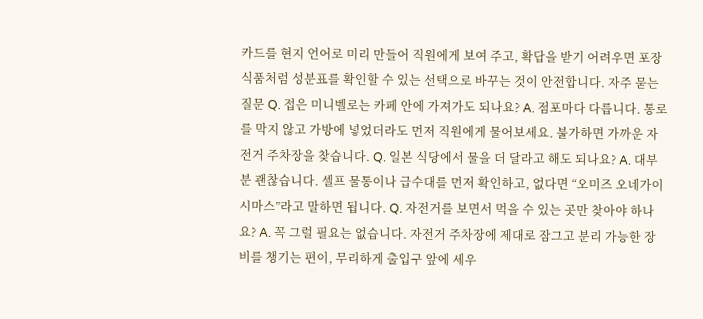카드를 현지 언어로 미리 만들어 직원에게 보여 주고, 확답을 받기 어려우면 포장 식품처럼 성분표를 확인할 수 있는 선택으로 바꾸는 것이 안전합니다. 자주 묻는 질문 Q. 접은 미니벨로는 카페 안에 가져가도 되나요? A. 점포마다 다릅니다. 통로를 막지 않고 가방에 넣었더라도 먼저 직원에게 물어보세요. 불가하면 가까운 자전거 주차장을 찾습니다. Q. 일본 식당에서 물을 더 달라고 해도 되나요? A. 대부분 괜찮습니다. 셀프 물통이나 급수대를 먼저 확인하고, 없다면 “오미즈 오네가이시마스”라고 말하면 됩니다. Q. 자전거를 보면서 먹을 수 있는 곳만 찾아야 하나요? A. 꼭 그럴 필요는 없습니다. 자전거 주차장에 제대로 잠그고 분리 가능한 장비를 챙기는 편이, 무리하게 출입구 앞에 세우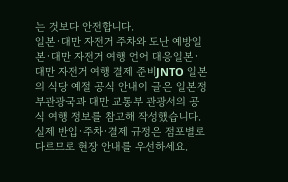는 것보다 안전합니다.
일본·대만 자전거 주차와 도난 예방일본·대만 자전거 여행 언어 대응일본·대만 자전거 여행 결제 준비JNTO 일본의 식당 예절 공식 안내이 글은 일본정부관광국과 대만 교통부 관광서의 공식 여행 정보를 참고해 작성했습니다. 실제 반입·주차·결제 규정은 점포별로 다르므로 현장 안내를 우선하세요.